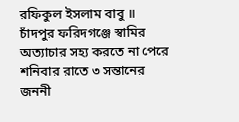রফিকুল ইসলাম বাবু ॥
চাঁদপুর ফরিদগঞ্জে স্বামির অত্যাচার সহ্য করতে না পেরে শনিবার রাতে ৩ সন্তানের জননী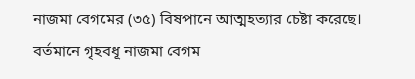নাজমা বেগমের (৩৫) বিষপানে আত্মহত্যার চেষ্টা করেছে। বর্তমানে গৃহবধূ নাজমা বেগম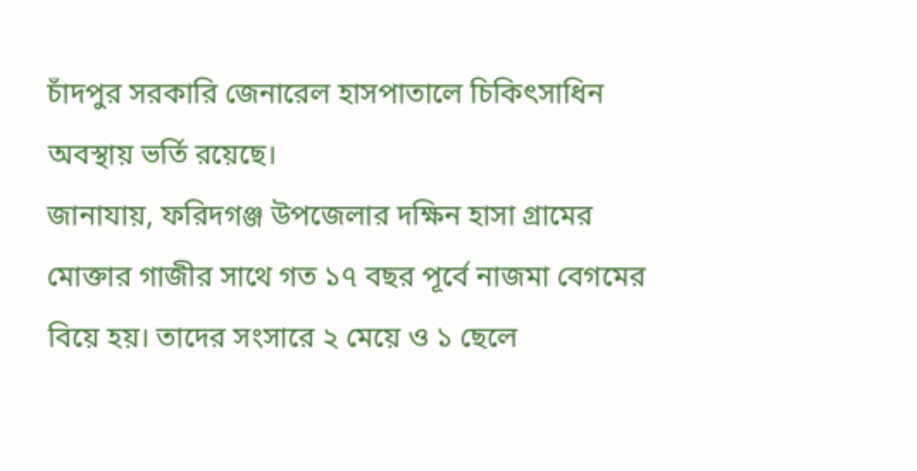চাঁদপুর সরকারি জেনারেল হাসপাতালে চিকিৎসাধিন অবস্থায় ভর্তি রয়েছে।
জানাযায়, ফরিদগঞ্জ উপজেলার দক্ষিন হাসা গ্রামের মোক্তার গাজীর সাথে গত ১৭ বছর পূর্বে নাজমা বেগমের বিয়ে হয়। তাদের সংসারে ২ মেয়ে ও ১ ছেলে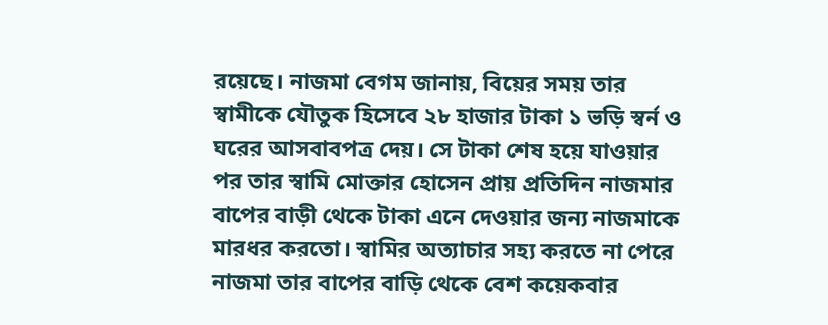রয়েছে। নাজমা বেগম জানায়, বিয়ের সময় তার স্বামীকে যৌতুক হিসেবে ২৮ হাজার টাকা ১ ভড়ি স্বর্ন ও ঘরের আসবাবপত্র দেয়। সে টাকা শেষ হয়ে যাওয়ার পর তার স্বামি মোক্তার হোসেন প্রায় প্রতিদিন নাজমার বাপের বাড়ী থেকে টাকা এনে দেওয়ার জন্য নাজমাকে মারধর করতো। স্বামির অত্যাচার সহ্য করতে না পেরে নাজমা তার বাপের বাড়ি থেকে বেশ কয়েকবার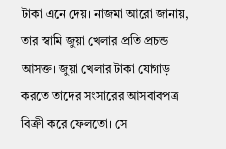টাকা এনে দেয়। নাজমা আরো জানায়, তার স্বামি জুয়া খেলার প্রতি প্রচন্ড আসক্ত। জুয়া খেলার টাকা যোগাড় করতে তাদের সংসারের আসবাবপত্র বিক্রী করে ফেলতো। সে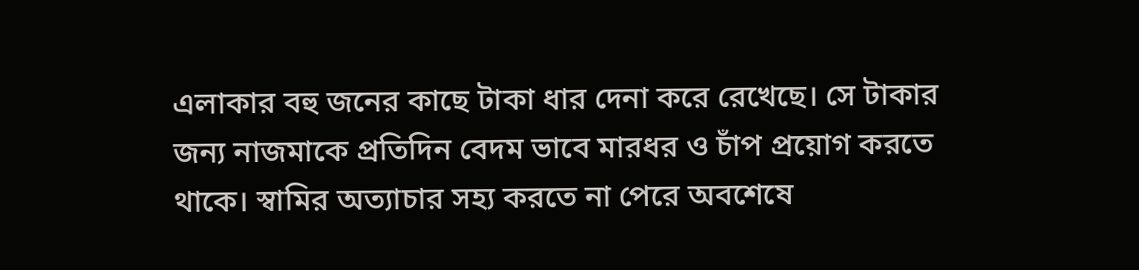এলাকার বহু জনের কাছে টাকা ধার দেনা করে রেখেছে। সে টাকার জন্য নাজমাকে প্রতিদিন বেদম ভাবে মারধর ও চাঁপ প্রয়োগ করতে থাকে। স্বামির অত্যাচার সহ্য করতে না পেরে অবশেষে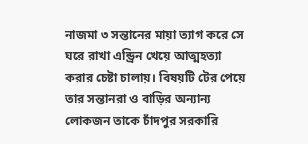নাজমা ৩ সন্তানের মায়া ত্যাগ করে সে ঘরে রাখা এন্ড্রিন খেয়ে আত্মহত্যা করার চেষ্টা চালায়। বিষয়টি টের পেয়ে তার সন্তানরা ও বাড়ির অন্যান্য লোকজন তাকে চাঁদপুর সরকারি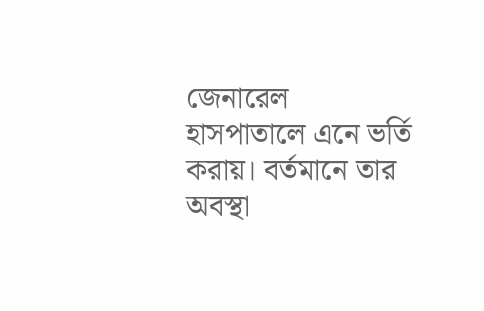জেনারেল হাসপাতালে এনে ভর্তি করায়। বর্তমানে তার অবস্থা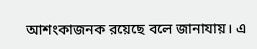আশংকাজনক রয়েছে বলে জানাযায়। এ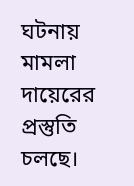ঘটনায় মামলা দায়েরের প্রস্তুতি চলছে।